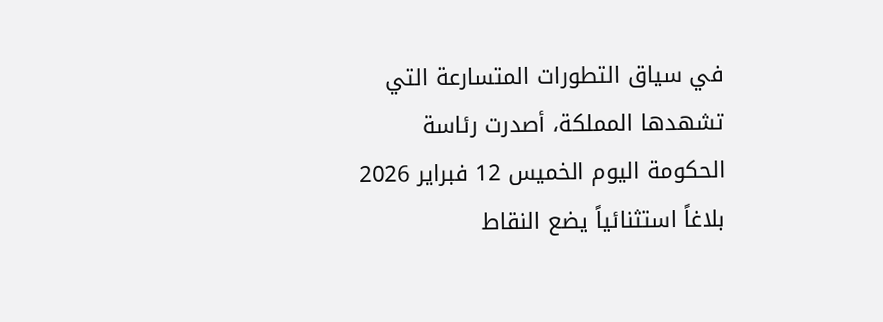في سياق التطورات المتسارعة التي تشهدها المملكة، أصدرت رئاسة الحكومة اليوم الخميس 12 فبراير 2026 بلاغاً استثنائياً يضع النقاط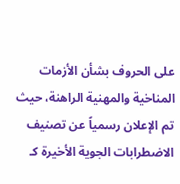على الحروف بشأن الأزمات المناخية والمهنية الراهنة، حيث تم الإعلان رسمياً عن تصنيف الاضطرابات الجوية الأخيرة كـ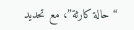“حالة كارثة”، مع تحديد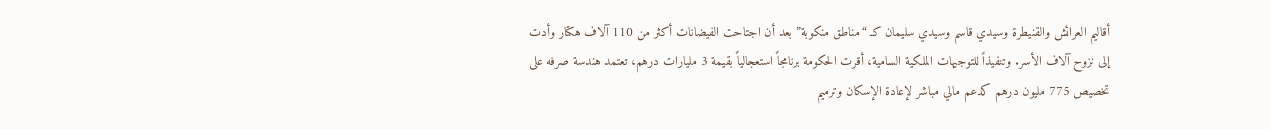أقاليم العرائش والقنيطرة وسيدي قاسم وسيدي سليمان كـ “مناطق منكوبة” بعد أن اجتاحت الفيضانات أكثر من 110 آلاف هكتار وأدت إلى نزوح آلاف الأسر. وتنفيذاً للتوجيهات الملكية السامية، أقرت الحكومة برنامجاً استعجالياً بقيمة 3 مليارات درهم، تعتمد هندسة صرفه على تخصيص 775 مليون درهم كدعم مالي مباشر لإعادة الإسكان وترميم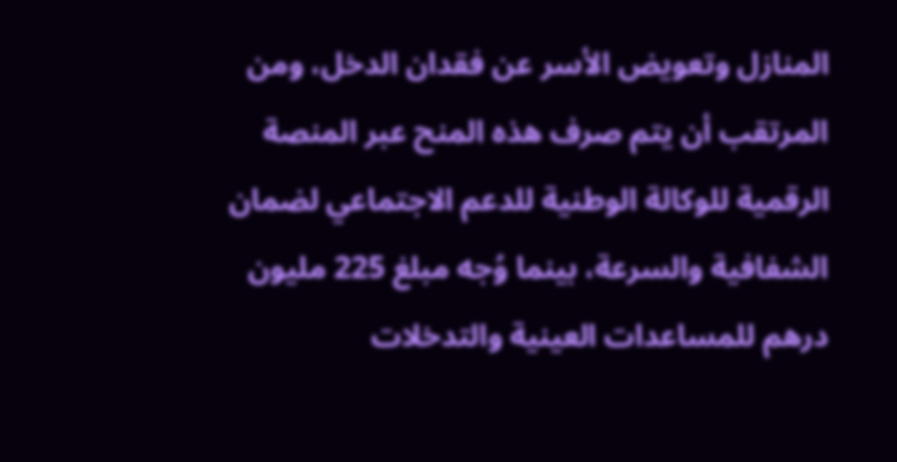المنازل وتعويض الأسر عن فقدان الدخل، ومن المرتقب أن يتم صرف هذه المنح عبر المنصة الرقمية للوكالة الوطنية للدعم الاجتماعي لضمان الشفافية والسرعة، بينما وُجه مبلغ 225 مليون درهم للمساعدات العينية والتدخلات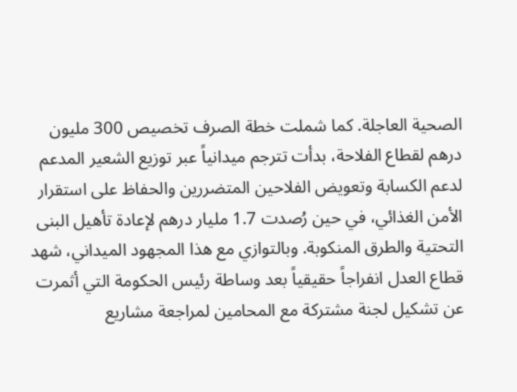الصحية العاجلة. كما شملت خطة الصرف تخصيص 300 مليون درهم لقطاع الفلاحة، بدأت تترجم ميدانياً عبر توزيع الشعير المدعم لدعم الكسابة وتعويض الفلاحين المتضررين والحفاظ على استقرار الأمن الغذائي، في حين رُصدت 1.7 مليار درهم لإعادة تأهيل البنى التحتية والطرق المنكوبة. وبالتوازي مع هذا المجهود الميداني، شهد قطاع العدل انفراجاً حقيقياً بعد وساطة رئيس الحكومة التي أثمرت عن تشكيل لجنة مشتركة مع المحامين لمراجعة مشاريع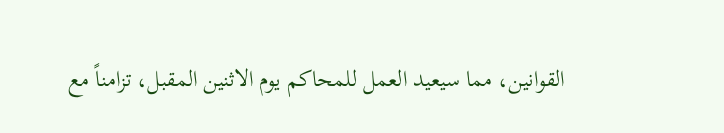القوانين، مما سيعيد العمل للمحاكم يوم الاثنين المقبل، تزامناً مع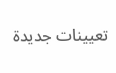تعيينات جديدة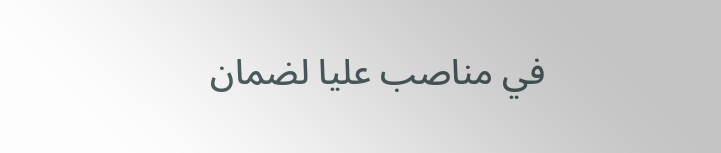في مناصب عليا لضمان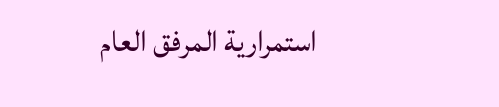استمرارية المرفق العام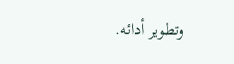وتطوير أدائه.